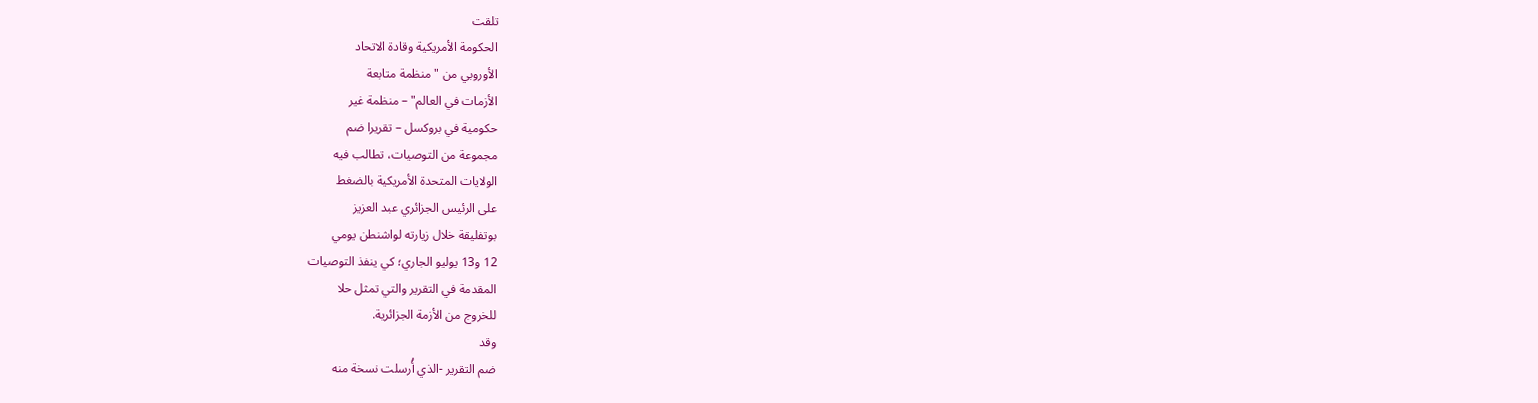تلقت
الحكومة الأمريكية وقادة الاتحاد
الأوروبي من "منظمة متابعة
الأزمات في العالم" – منظمة غير
حكومية في بروكسل – تقريرا ضم
مجموعة من التوصيات، تطالب فيه
الولايات المتحدة الأمريكية بالضغط
على الرئيس الجزائري عبد العزيز
بوتفليقة خلال زيارته لواشنطن يومي
12 و13 يوليو الجاري؛ كي ينفذ التوصيات
المقدمة في التقرير والتي تمثل حلا
للخروج من الأزمة الجزائرية.
وقد
ضم التقرير -الذي أُرسلت نسخة منه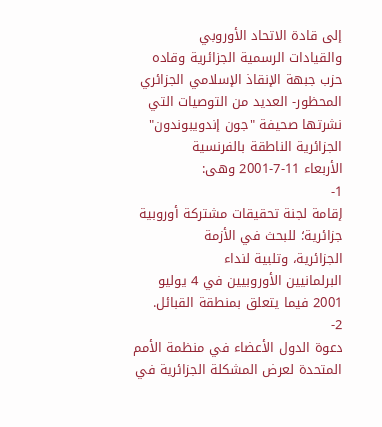إلى قادة الاتحاد الأوروبي
والقيادات الرسمية الجزائرية وقاده
حزب جبهة الإنقاذ الإسلامي الجزائري
المحظور- العديد من التوصيات التي
نشرتها صحيفة "جون إندويبوندون"
الجزائرية الناطقة بالفرنسية
الأربعاء 11-7-2001 وهى:
1-
إقامة لجنة تحقيقات مشتركة أوروبية
جزائرية؛ للبحث في الأزمة
الجزائرية، وتلبية لنداء
البرلمانيين الأوروبيين في 4 يوليو
2001 فيما يتعلق بمنطقة القبائل.
2-
دعوة الدول الأعضاء في منظمة الأمم
المتحدة لعرض المشكلة الجزائرية في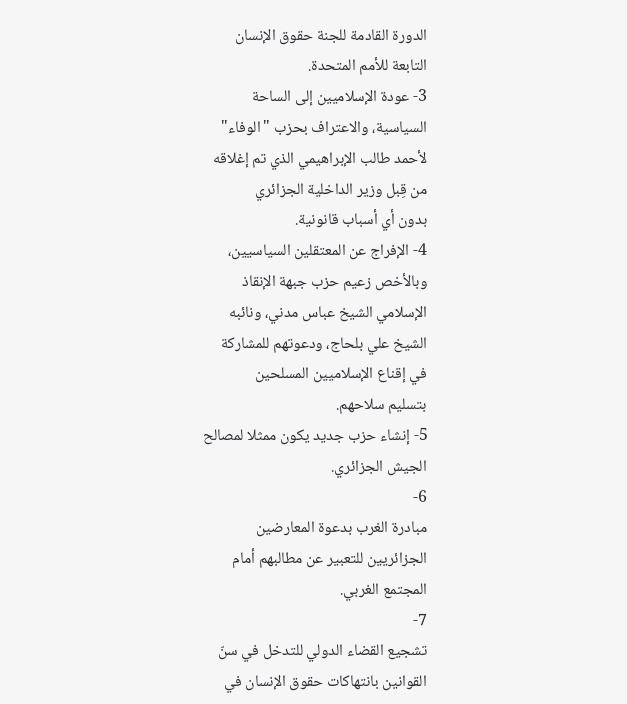الدورة القادمة للجنة حقوق الإنسان
التابعة للأمم المتحدة.
3- عودة الإسلاميين إلى الساحة
السياسية، والاعتراف بحزب "الوفاء"
لأحمد طالب الإبراهيمي الذي تم إغلاقه
من قِبل وزير الداخلية الجزائري
بدون أي أسباب قانونية.
4- الإفراج عن المعتقلين السياسيين،
وبالأخص زعيم حزب جبهة الإنقاذ
الإسلامي الشيخ عباس مدني، ونائبه
الشيخ علي بلحاج، ودعوتهم للمشاركة
في إقناع الإسلاميين المسلحين
بتسليم سلاحهم.
5- إنشاء حزب جديد يكون ممثلا لمصالح
الجيش الجزائري.
6-
مبادرة الغرب بدعوة المعارضين
الجزائريين للتعبير عن مطالبهم أمام
المجتمع الغربي.
7-
تشجيع القضاء الدولي للتدخل في سنّ
القوانين بانتهاكات حقوق الإنسان في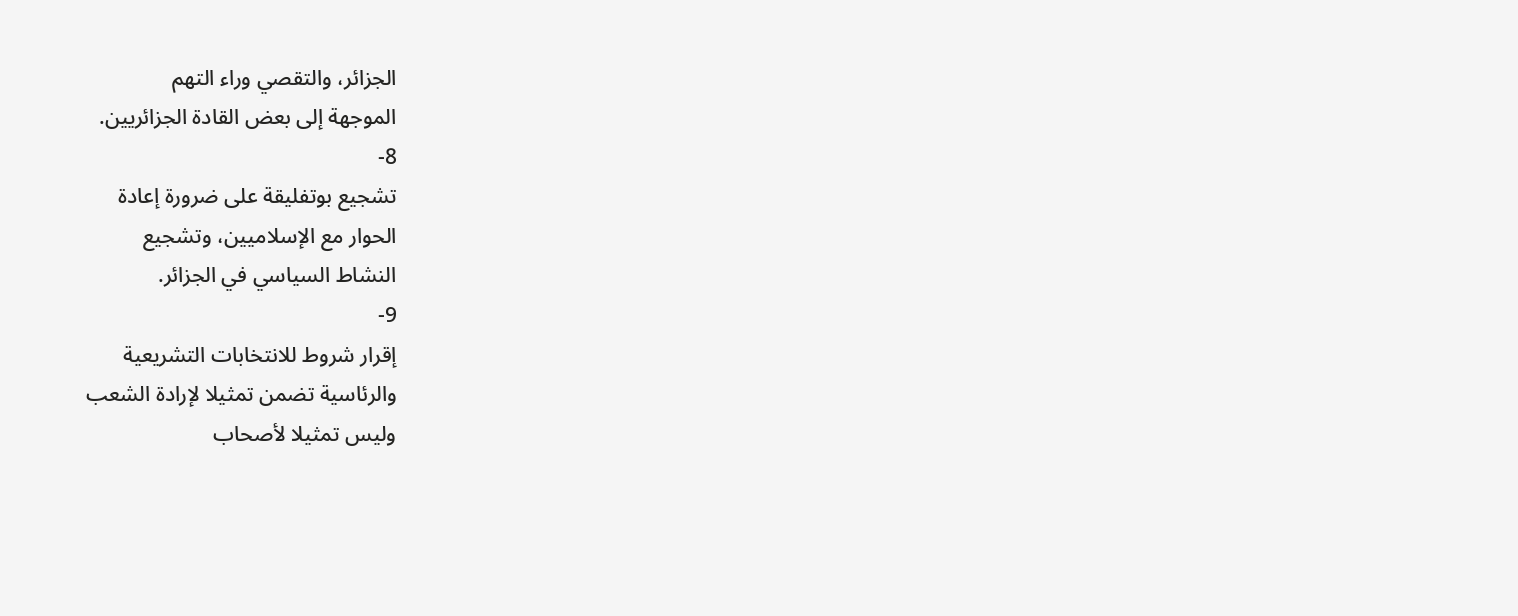الجزائر، والتقصي وراء التهم
الموجهة إلى بعض القادة الجزائريين.
8-
تشجيع بوتفليقة على ضرورة إعادة
الحوار مع الإسلاميين، وتشجيع
النشاط السياسي في الجزائر.
9-
إقرار شروط للانتخابات التشريعية
والرئاسية تضمن تمثيلا لإرادة الشعب
وليس تمثيلا لأصحاب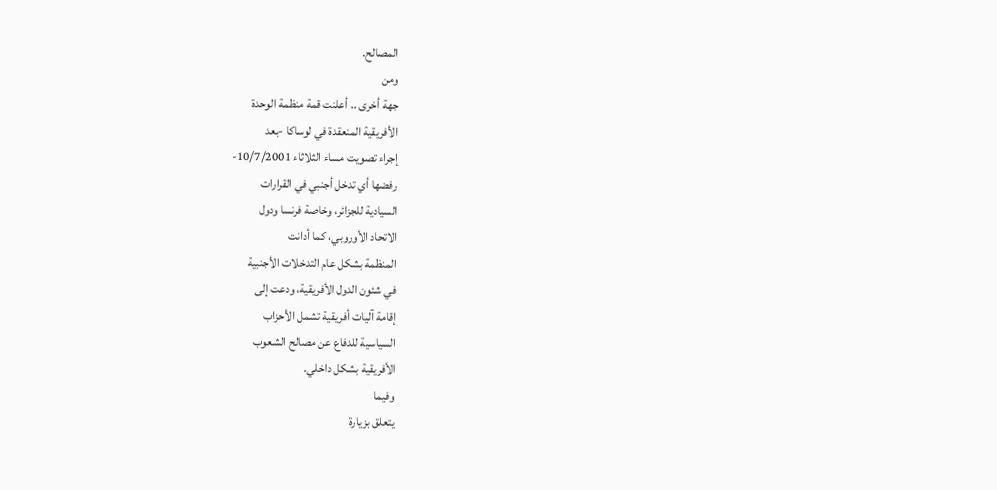المصالح.
ومن
جهة أخرى .. أعلنت قمة منظمة الوحدة
الأفريقية المنعقدة في لوساكا -بعد
إجراء تصويت مساء الثلاثاء 10/7/2001-
رفضها أي تدخل أجنبي في القرارات
السيادية للجزائر، وخاصة فرنسا ودول
الاتحاد الأوروبي، كما أدانت
المنظمة بشكل عام التدخلات الأجنبية
في شئون الدول الأفريقية، ودعت إلى
إقامة آليات أفريقية تشمل الأحزاب
السياسية للدفاع عن مصالح الشعوب
الأفريقية بشكل داخلي.
وفيما
يتعلق بزيارة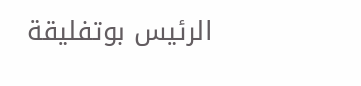الرئيس بوتفليقة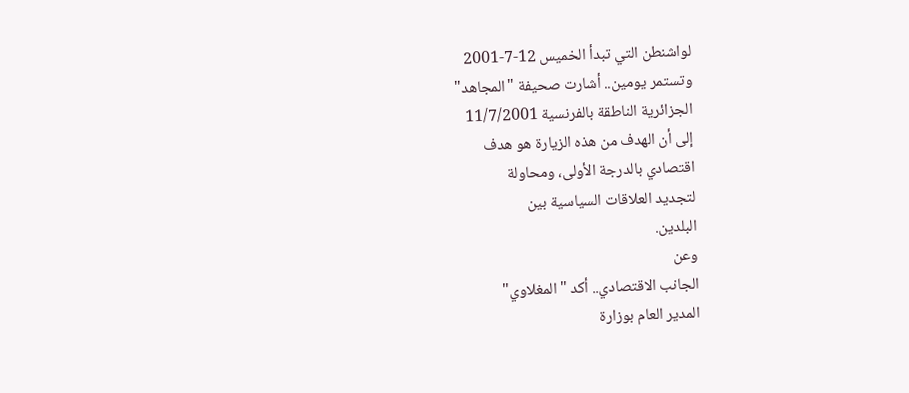لواشنطن التي تبدأ الخميس 12-7-2001
وتستمر يومين.. أشارت صحيفة "المجاهد"
الجزائرية الناطقة بالفرنسية 11/7/2001
إلى أن الهدف من هذه الزيارة هو هدف
اقتصادي بالدرجة الأولى، ومحاولة
لتجديد العلاقات السياسية بين
البلدين.
وعن
الجانب الاقتصادي.. أكد "المغلاوي"
المدير العام بوزارة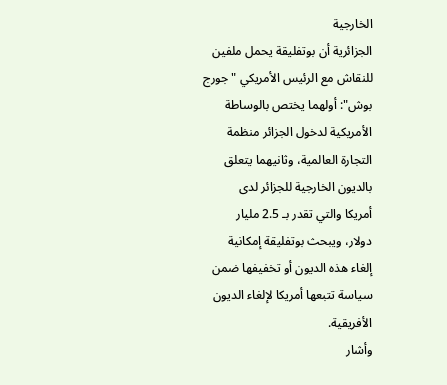الخارجية
الجزائرية أن بوتفليقة يحمل ملفين
للنقاش مع الرئيس الأمريكي "جورج
بوش": أولهما يختص بالوساطة
الأمريكية لدخول الجزائر منظمة
التجارة العالمية، وثانيهما يتعلق
بالديون الخارجية للجزائر لدى
أمريكا والتي تقدر بـ 2.5 مليار
دولار، ويبحث بوتفليقة إمكانية
إلغاء هذه الديون أو تخفيفها ضمن
سياسة تتبعها أمريكا لإلغاء الديون
الأفريقية.
وأشار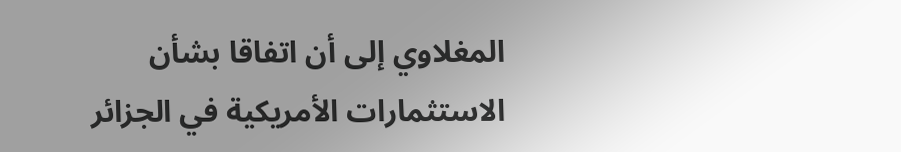المغلاوي إلى أن اتفاقا بشأن
الاستثمارات الأمريكية في الجزائر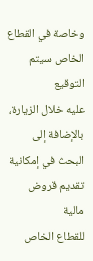وخاصة في القطاع الخاص سيتم التوقيع
عليه خلال الزيارة، بالإضافة إلى
البحث في إمكانية تقديم قروض مالية
للقطاع الخاص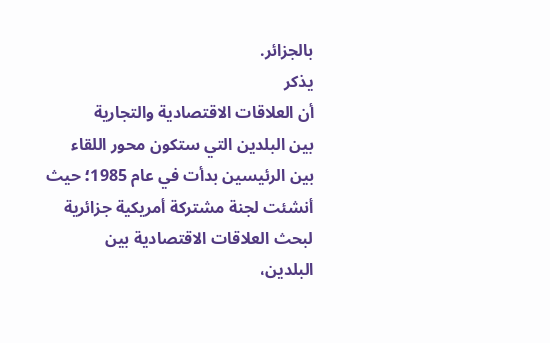بالجزائر.
يذكر
أن العلاقات الاقتصادية والتجارية
بين البلدين التي ستكون محور اللقاء
بين الرئيسين بدأت في عام 1985؛ حيث
أنشئت لجنة مشتركة أمريكية جزائرية
لبحث العلاقات الاقتصادية بين
البلدين،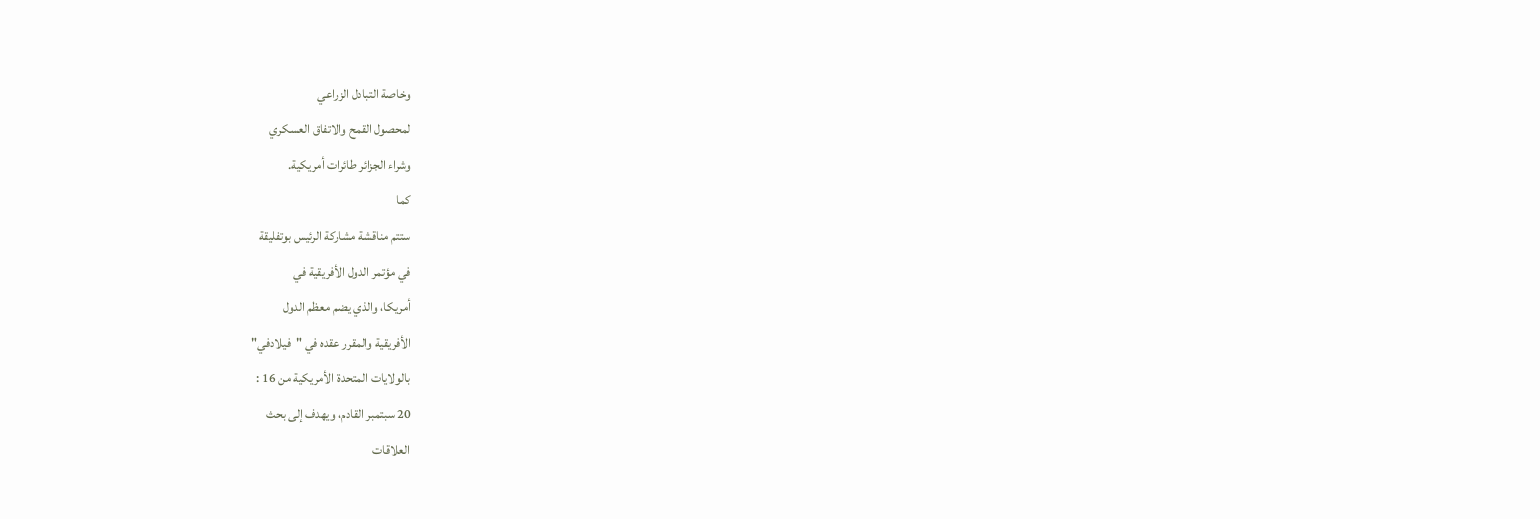وخاصة التبادل الزراعي
لمحصول القمح والاتفاق العسكري
وشراء الجزائر طائرات أمريكية.
كما
ستتم مناقشة مشاركة الرئيس بوتفليقة
في مؤتمر الدول الأفريقية في
أمريكا، والذي يضم معظم الدول
الأفريقية والمقرر عقده في "فيلادفي"
بالولايات المتحدة الأمريكية من 16 :
20 سبتمبر القادم، ويهدف إلى بحث
العلاقات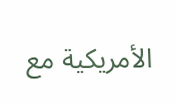الأمريكية مع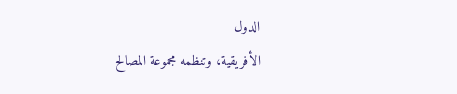الدول
الأفريقية، وتنظمه مجموعة المصالح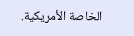الخاصة الأمريكية.